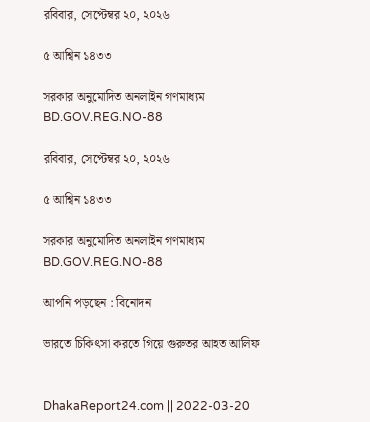রবিবার, সেপ্টেম্বর ২০, ২০২৬

৫ আশ্বিন ১৪৩৩

সরকার অনুমোদিত অনলাইন গণমাধ্যম
BD.GOV.REG.NO-88

রবিবার, সেপ্টেম্বর ২০, ২০২৬

৫ আশ্বিন ১৪৩৩

সরকার অনুমোদিত অনলাইন গণমাধ্যম
BD.GOV.REG.NO-88

আপনি পড়ছেন : বিনোদন

ভারতে চিকিৎসা করতে গিয়ে গুরুতর আহত আলিফ


DhakaReport24.com || 2022-03-20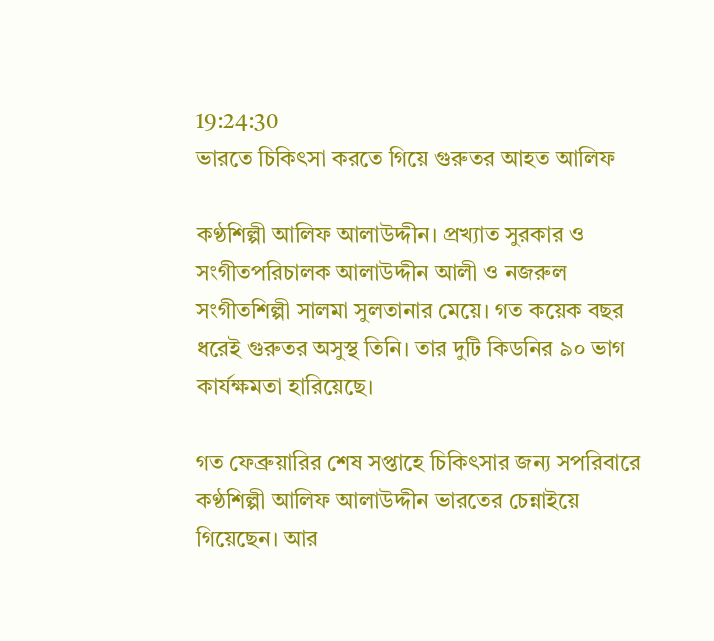19:24:30
ভারতে চিকিৎসা করতে গিয়ে গুরুতর আহত আলিফ

কণ্ঠশিল্পী আলিফ আলাউদ্দীন। প্রখ্যাত সুরকার ও সংগীতপরিচালক আলাউদ্দীন আলী ও নজরুল সংগীতশিল্পী সালমা সুলতানার মেয়ে। গত কয়েক বছর ধরেই গুরুতর অসুস্থ তিনি। তার দুটি কিডনির ৯০ ভাগ কার্যক্ষমতা হারিয়েছে।

গত ফেব্রুয়ারির শেষ সপ্তাহে চিকিৎসার জন্য সপরিবারে কণ্ঠশিল্পী আলিফ আলাউদ্দীন ভারতের চেন্নাইয়ে গিয়েছেন। আর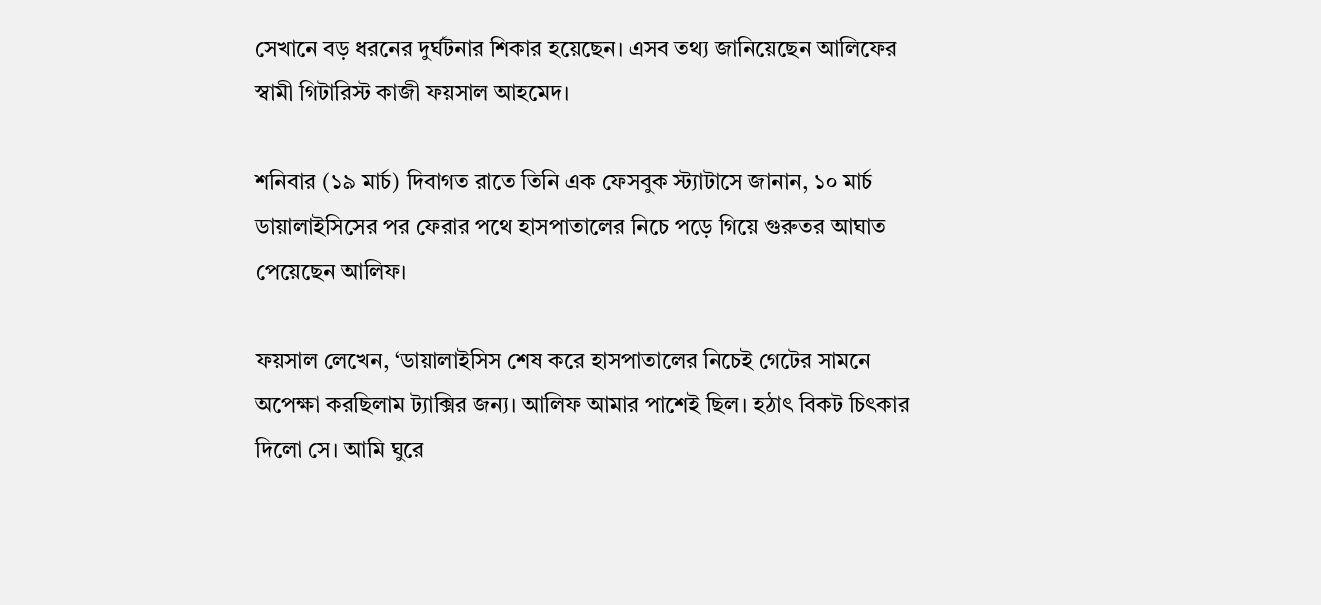সেখানে বড় ধরনের দুর্ঘটনার শিকার হয়েছেন। এসব তথ্য জানিয়েছেন আলিফের স্বামী গিটারিস্ট কাজী ফয়সাল আহমেদ।

শনিবার (১৯ মার্চ) দিবাগত রাতে তিনি এক ফেসবুক স্ট্যাটাসে জানান, ১০ মার্চ ডায়ালাইসিসের পর ফেরার পথে হাসপাতালের নিচে পড়ে গিয়ে গুরুতর আঘাত পেয়েছেন আলিফ।

ফয়সাল লেখেন, ‘ডায়ালাইসিস শেষ করে হাসপাতালের নিচেই গেটের সামনে অপেক্ষা করছিলাম ট্যাক্সির জন্য। আলিফ আমার পাশেই ছিল। হঠাৎ বিকট চিৎকার দিলো সে। আমি ঘুরে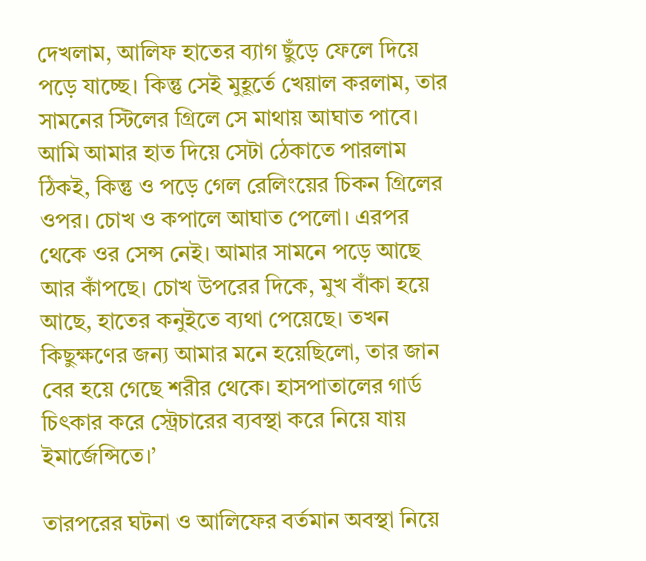দেখলাম, আলিফ হাতের ব্যাগ ছুঁড়ে ফেলে দিয়ে পড়ে যাচ্ছে। কিন্তু সেই মুহূর্তে খেয়াল করলাম, তার সামনের স্টিলের গ্রিলে সে মাথায় আঘাত পাবে। আমি আমার হাত দিয়ে সেটা ঠেকাতে পারলাম ঠিকই, কিন্তু ও পড়ে গেল রেলিংয়ের চিকন গ্রিলের ওপর। চোখ ও কপালে আঘাত পেলো। এরপর থেকে ওর সেন্স নেই। আমার সামনে পড়ে আছে আর কাঁপছে। চোখ উপরের দিকে, মুখ বাঁকা হয়ে আছে, হাতের কনুইতে ব্যথা পেয়েছে। তখন কিছুক্ষণের জন্য আমার মনে হয়েছিলো, তার জান বের হয়ে গেছে শরীর থেকে। হাসপাতালের গার্ড চিৎকার করে স্ট্রেচারের ব্যবস্থা করে নিয়ে যায় ইমার্জেন্সিতে।’

তারপরের ঘটনা ও আলিফের বর্তমান অবস্থা নিয়ে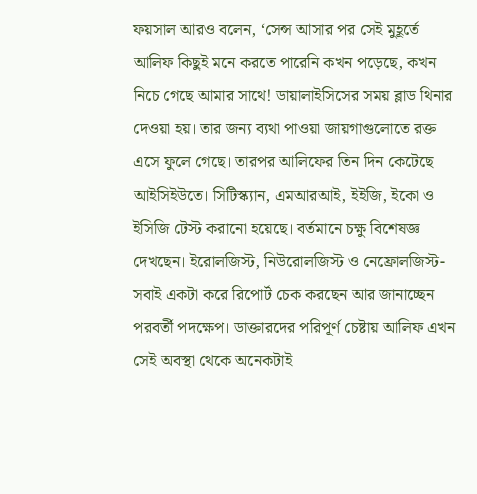ফয়সাল আরও বলেন, ‘সেন্স আসার পর সেই মুহূর্তে আলিফ কিছুই মনে করতে পারেনি কখন পড়েছে, কখন নিচে গেছে আমার সাথে! ডায়ালাইসিসের সময় ব্লাড থিনার দেওয়া হয়। তার জন্য ব্যথা পাওয়া জায়গাগুলোতে রক্ত এসে ফুলে গেছে। তারপর আলিফের তিন দিন কেটেছে আইসিইউতে। সিটিস্ক্যান, এমআরআই, ইইজি, ইকো ও ইসিজি টেস্ট করানো হয়েছে। বর্তমানে চক্ষু বিশেষজ্ঞ দেখছেন। ইরোলজিস্ট, নিউরোলজিস্ট ও নেফ্রোলজিস্ট- সবাই একটা করে রিপোর্ট চেক করছেন আর জানাচ্ছেন পরবর্তী পদক্ষেপ। ডাক্তারদের পরিপূর্ণ চেষ্টায় আলিফ এখন সেই অবস্থা থেকে অনেকটাই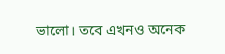ভালো। তবে এখনও অনেক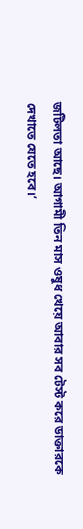জটিলতা আছে। আগামী তিন মাস ওষুধ খেয়ে আবার সব টেস্ট করে ডাক্তারকে দেখাতে যেতে হবে।’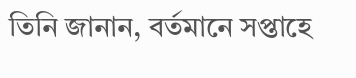তিনি জানান, বর্তমানে সপ্তাহে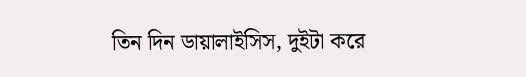তিন দিন ডায়ালাইসিস, দুইটা করে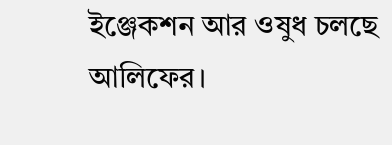ইঞ্জেকশন আর ওষুধ চলছে আলিফের।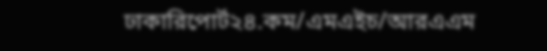ঢাকারিপোর্ট২৪.কম/এমএইচ/আরএএম